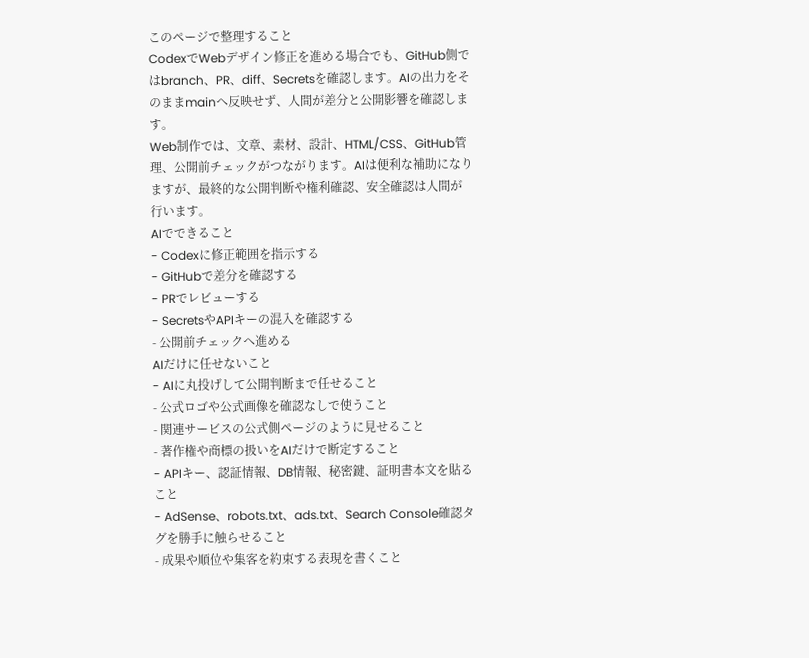このページで整理すること
CodexでWebデザイン修正を進める場合でも、GitHub側ではbranch、PR、diff、Secretsを確認します。AIの出力をそのままmainへ反映せず、人間が差分と公開影響を確認します。
Web制作では、文章、素材、設計、HTML/CSS、GitHub管理、公開前チェックがつながります。AIは便利な補助になりますが、最終的な公開判断や権利確認、安全確認は人間が行います。
AIでできること
- Codexに修正範囲を指示する
- GitHubで差分を確認する
- PRでレビューする
- SecretsやAPIキーの混入を確認する
- 公開前チェックへ進める
AIだけに任せないこと
- AIに丸投げして公開判断まで任せること
- 公式ロゴや公式画像を確認なしで使うこと
- 関連サービスの公式側ページのように見せること
- 著作権や商標の扱いをAIだけで断定すること
- APIキー、認証情報、DB情報、秘密鍵、証明書本文を貼ること
- AdSense、robots.txt、ads.txt、Search Console確認タグを勝手に触らせること
- 成果や順位や集客を約束する表現を書くこと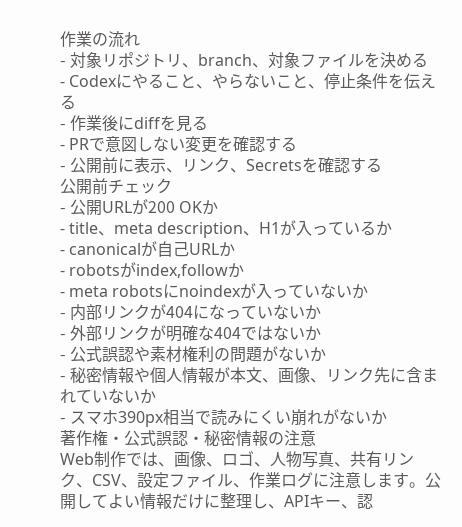作業の流れ
- 対象リポジトリ、branch、対象ファイルを決める
- Codexにやること、やらないこと、停止条件を伝える
- 作業後にdiffを見る
- PRで意図しない変更を確認する
- 公開前に表示、リンク、Secretsを確認する
公開前チェック
- 公開URLが200 OKか
- title、meta description、H1が入っているか
- canonicalが自己URLか
- robotsがindex,followか
- meta robotsにnoindexが入っていないか
- 内部リンクが404になっていないか
- 外部リンクが明確な404ではないか
- 公式誤認や素材権利の問題がないか
- 秘密情報や個人情報が本文、画像、リンク先に含まれていないか
- スマホ390px相当で読みにくい崩れがないか
著作権・公式誤認・秘密情報の注意
Web制作では、画像、ロゴ、人物写真、共有リンク、CSV、設定ファイル、作業ログに注意します。公開してよい情報だけに整理し、APIキー、認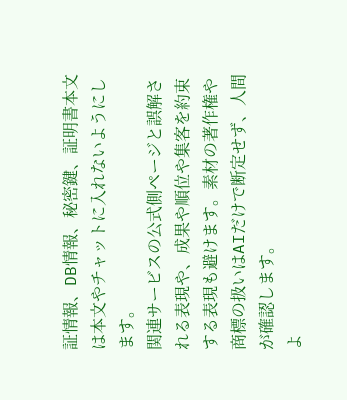証情報、DB情報、秘密鍵、証明書本文は本文やチャットに入れないようにします。
関連サービスの公式側ページと誤解される表現や、成果や順位や集客を約束する表現も避けます。素材の著作権や商標の扱いはAIだけで断定せず、人間が確認します。
よ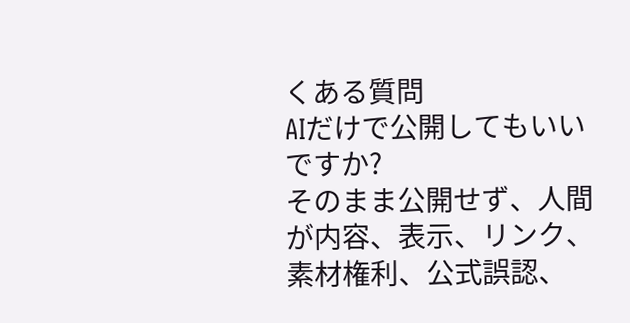くある質問
AIだけで公開してもいいですか?
そのまま公開せず、人間が内容、表示、リンク、素材権利、公式誤認、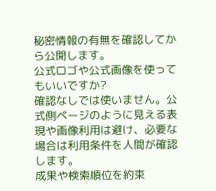秘密情報の有無を確認してから公開します。
公式ロゴや公式画像を使ってもいいですか?
確認なしでは使いません。公式側ページのように見える表現や画像利用は避け、必要な場合は利用条件を人間が確認します。
成果や検索順位を約束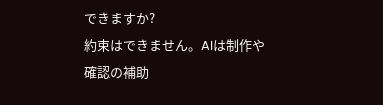できますか?
約束はできません。AIは制作や確認の補助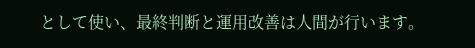として使い、最終判断と運用改善は人間が行います。